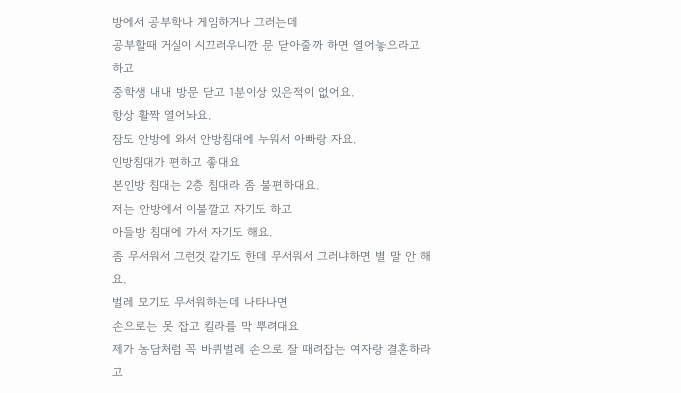방에서 공부학나 게임하거나 그러는데
공부할때 거실이 시끄러우니깐 문 닫아줄까 하면 열어놓으라고 하고
중학생 내내 방문 닫고 1분이상 있은적이 없어요.
항상 활짝 열어놔요.
잠도 안방에 와서 안방침대에 누워서 아빠랑 자요.
인방침대가 편하고 좋대요
본인방 침대는 2층 침대라 좀 불편하대요.
저는 안방에서 이불깔고 자기도 하고
아들방 침대에 가서 자기도 해요.
좀 무서워서 그런것 같기도 한데 무서워서 그러냐하면 별 말 안 해요.
벌레 모기도 무서워하는데 나타나면
손으로는 못 잡고 킬라를 막 뿌려대요
제가 농담처럼 꼭 바퀴벌레 손으로 잘 때려잡는 여자랑 결혼하라고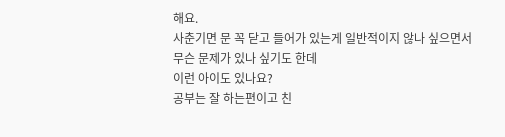해요.
사춘기면 문 꼭 닫고 들어가 있는게 일반적이지 않나 싶으면서
무슨 문제가 있나 싶기도 한데
이런 아이도 있나요?
공부는 잘 하는편이고 친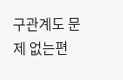구관계도 문제 없는편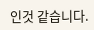인것 같습니다.